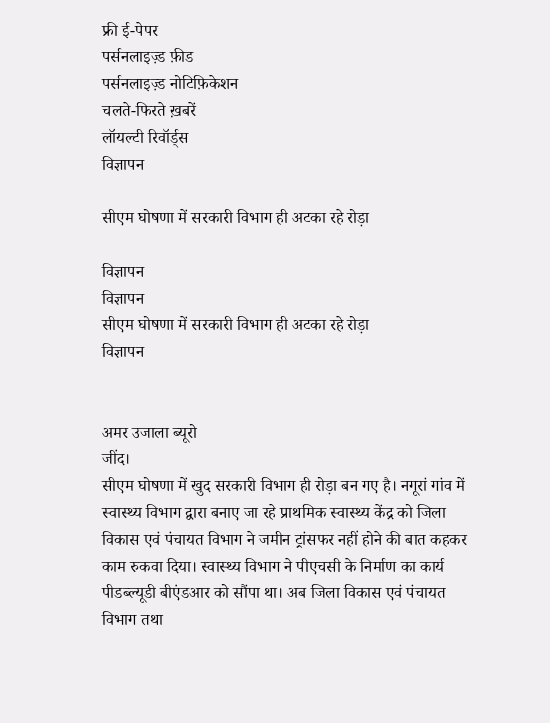फ्री ई-पेपर
पर्सनलाइज़्ड फ़ीड
पर्सनलाइज़्ड नोटिफ़िकेशन
चलते-फिरते ख़बरें
लॉयल्टी रिवॉर्ड्स
विज्ञापन

सीएम घोषणा में सरकारी विभाग ही अटका रहे रोड़ा

विज्ञापन
विज्ञापन
सीएम घोषणा में सरकारी विभाग ही अटका रहे रोड़ा
विज्ञापन


अमर उजाला ब्यूरो
जींद।
सीएम घोषणा में खुद सरकारी विभाग ही रोड़ा बन गए है। नगूरां गांव में स्वास्थ्य विभाग द्वारा बनाए जा रहे प्राथमिक स्वास्थ्य केंद्र को जिला विकास एवं पंचायत विभाग ने जमीन ट्रांसफर नहीं होने की बात कहकर काम रुकवा दिया। स्वास्थ्य विभाग ने पीएचसी के निर्माण का कार्य पीडब्ल्यूडी बीएंडआर को सौंपा था। अब जिला विकास एवं पंचायत विभाग तथा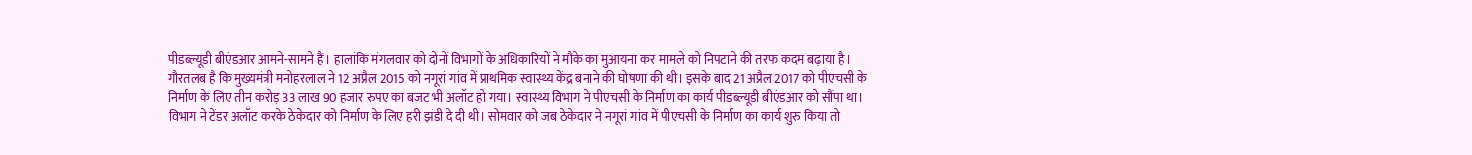पीडब्ल्यूडी बीएंडआर आमने-सामने हैं। हालांकि मंगलवार को दोनों विभागों के अधिकारियों ने मौके का मुआयना कर मामले को निपटाने की तरफ कदम बढ़ाया है।
गौरतलब है कि मुख्यमंत्री मनोहरलाल ने 12 अप्रैल 2015 को नगूरां गांव में प्राथमिक स्वास्थ्य केंद्र बनाने की घोषणा की थी। इसके बाद 21 अप्रैल 2017 को पीएचसी के निर्माण के लिए तीन करोड़ 33 लाख 90 हजार रुपए का बजट भी अलॉट हो गया। स्वास्थ्य विभाग ने पीएचसी के निर्माण का कार्य पीडब्ल्यूडी बीएंडआर को सौंपा था। विभाग ने टेंडर अलॉट करके ठेकेदार को निर्माण के लिए हरी झंडी दे दी थी। सोमवार को जब ठेकेदार ने नगूरां गांव में पीएचसी के निर्माण का कार्य शुरु किया तो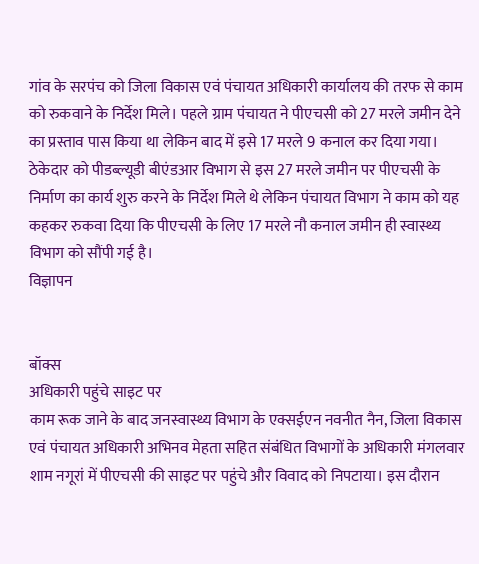गांव के सरपंच को जिला विकास एवं पंचायत अधिकारी कार्यालय की तरफ से काम को रुकवाने के निर्देश मिले। पहले ग्राम पंचायत ने पीएचसी को 27 मरले जमीन देने का प्रस्ताव पास किया था लेकिन बाद में इसे 17 मरले 9 कनाल कर दिया गया। ठेकेदार को पीडब्ल्यूडी बीएंडआर विभाग से इस 27 मरले जमीन पर पीएचसी के निर्माण का कार्य शुरु करने के निर्देश मिले थे लेकिन पंचायत विभाग ने काम को यह कहकर रुकवा दिया कि पीएचसी के लिए 17 मरले नौ कनाल जमीन ही स्वास्थ्य विभाग को सौंपी गई है।
विज्ञापन


बॉक्स
अधिकारी पहुंचे साइट पर
काम रूक जाने के बाद जनस्वास्थ्य विभाग के एक्सईएन नवनीत नैन, जिला विकास एवं पंचायत अधिकारी अभिनव मेहता सहित संबंधित विभागों के अधिकारी मंगलवार शाम नगूरां में पीएचसी की साइट पर पहुंचे और विवाद को निपटाया। इस दौरान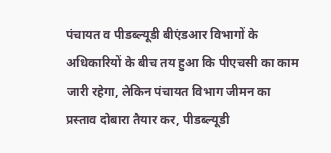पंचायत व पीडब्ल्यूडी बीएंडआर विभागों के अधिकारियों के बीच तय हुआ कि पीएचसी का काम जारी रहेगा, लेकिन पंचायत विभाग जीमन का प्रस्ताव दोबारा तैयार कर, पीडब्ल्यूडी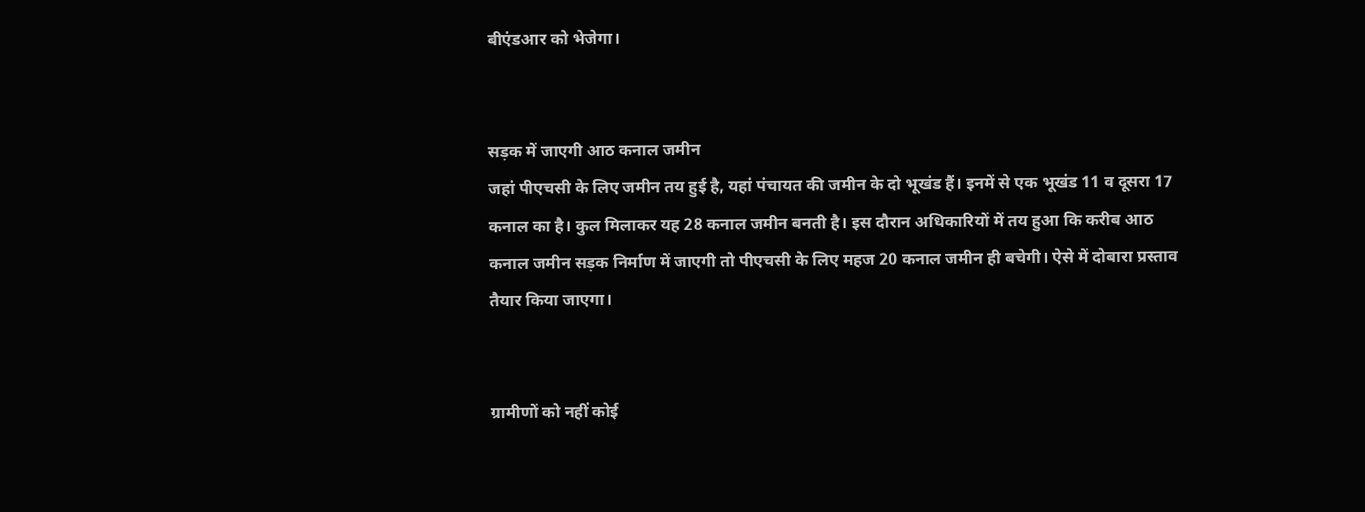बीएंडआर को भेजेगा।


सड़क में जाएगी आठ कनाल जमीन
जहां पीएचसी के लिए जमीन तय हुई है, यहां पंचायत की जमीन के दो भूखंड हैं। इनमें से एक भूखंड 11 व दूसरा 17 कनाल का है। कुल मिलाकर यह 28 कनाल जमीन बनती है। इस दौरान अधिकारियों में तय हुआ कि करीब आठ कनाल जमीन सड़क निर्माण में जाएगी तो पीएचसी के लिए महज 20 कनाल जमीन ही बचेगी। ऐसे में दोबारा प्रस्ताव तैयार किया जाएगा।


ग्रामीणों को नहीं कोई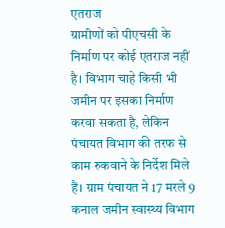एतराज
ग्रामीणों को पीएचसी के निर्माण पर कोई एतराज नहीं है। विभाग चाहे किसी भी जमीन पर इसका निर्माण करवा सकता है, लेकिन पंचायत विभाग की तरफ से काम रुकवाने के निर्देश मिले हैं। ग्राम पंचायत ने 17 मरले 9 कनाल जमीन स्वास्थ्य विभाग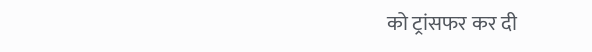को ट्रांसफर कर दी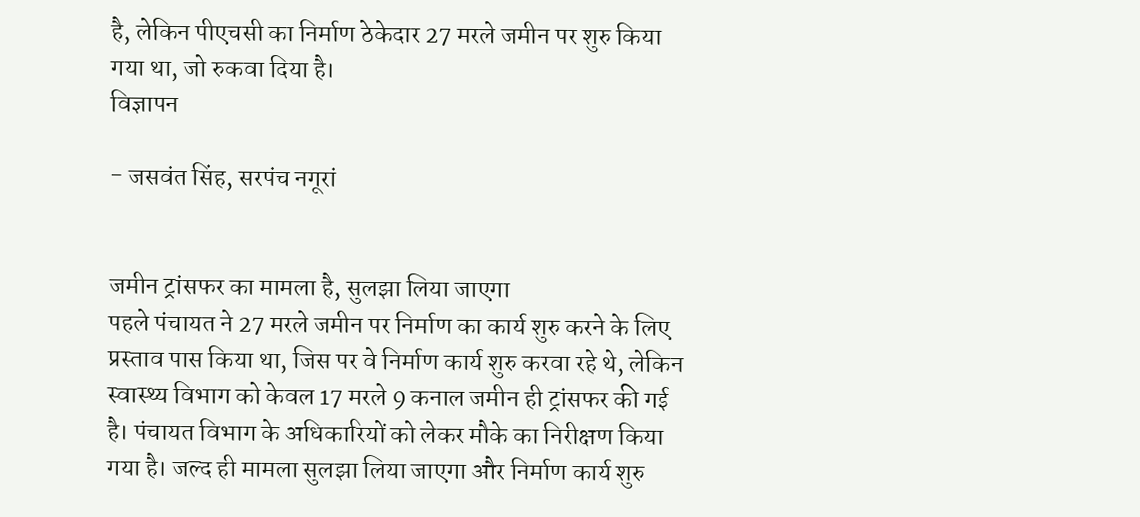है, लेकिन पीएचसी का निर्माण ठेकेदार 27 मरले जमीन पर शुरु किया गया था, जो रुकवा दिया है।
विज्ञापन

- जसवंत सिंह, सरपंच नगूरां


जमीन ट्रांसफर का मामला है, सुलझा लिया जाएगा
पहले पंचायत ने 27 मरले जमीन पर निर्माण का कार्य शुरु करने के लिए प्रस्ताव पास किया था, जिस पर वे निर्माण कार्य शुरु करवा रहे थे, लेकिन स्वास्थ्य विभाग को केवल 17 मरले 9 कनाल जमीन ही ट्रांसफर की गई है। पंचायत विभाग के अधिकारियों को लेकर मौके का निरीक्षण किया गया है। जल्द ही मामला सुलझा लिया जाएगा और निर्माण कार्य शुरु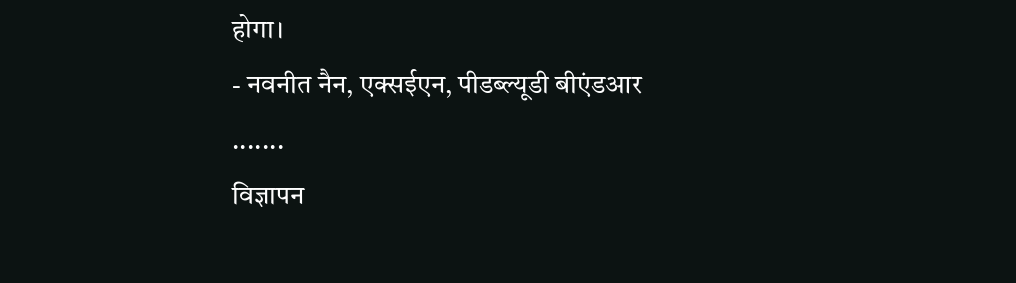होगा।
- नवनीत नैन, एक्सईएन, पीडब्ल्यूडी बीएंडआर
.......
विज्ञापन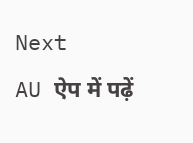Next
AU ऐप में पढ़ें